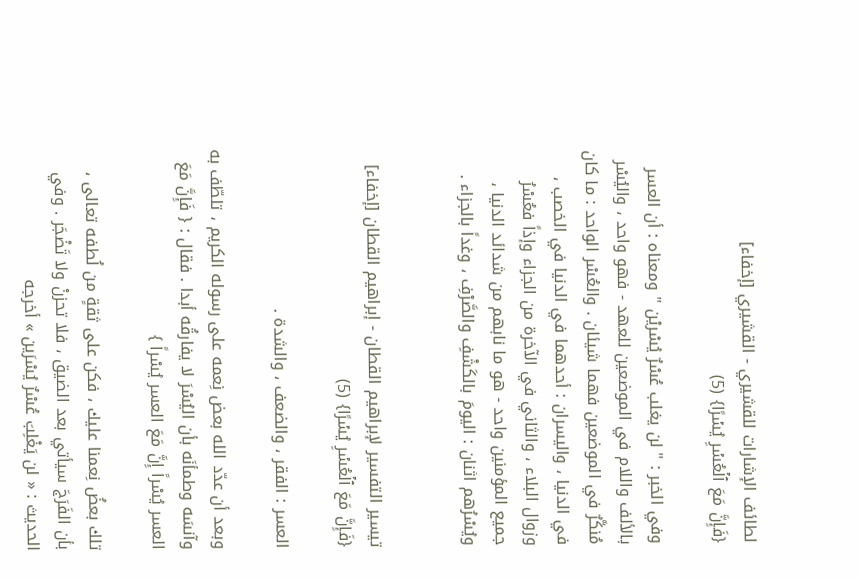لطائف الإشارات للقشيري - القشيري [إخفاء]
{فَإِنَّ مَعَ ٱلۡعُسۡرِ يُسۡرًا} (5)

وفي الخبر : " لن يغلب عُسْرٌ يُسْريْن " ومعناه : أن العسر بالألف واللام في الموضعين للعهد - فهو واحد ، واليُسْر مُنكَّرٌ في الموضعين فهما شيئان . والعُسْر الواحد : ما كان في الدنيا ، واليسران : أحدهما في الدنيا في الخصب ، وزوال البلاء ، والثاني في الآخرة من الجزاء وإذاً فعُسْرُ جميع المؤمنين واحد - هو ما نابهم من شدائد الدنيا ، ويُسْرُهم اثنان : اليومَ بالكَشْفِ والصَّرْفِ ، وغداً بالجزاء .


تيسير التفسير لإبراهيم القطان - إبراهيم القطان [إخفاء]
{فَإِنَّ مَعَ ٱلۡعُسۡرِ يُسۡرًا} (5)

العسر : الفقر ، والضعف ، والشدة .

وبعد أن عدّد الله بعض نِعمه على رسوله الكريم ، تلطّف به وآنسَه وطمأنَه بأن اليُسْرَ لا يفارقُه أبدا . فقال : { فَإِنَّ مَعَ العسر يُسْراً إِنَّ مَعَ العسر يُسْراً }

تلك بعضُ نِعمنا عليك ، فكن على ثقةٍ من لُطفه تعالى ، بأن الفَرَجَ سيأتي بعد الضيق ، فلا تحزنْ ولا تَضْجَر . وفي الحديث : « لن يَغْلِبَ عُسْرٌ يُسْرَين » أخرجه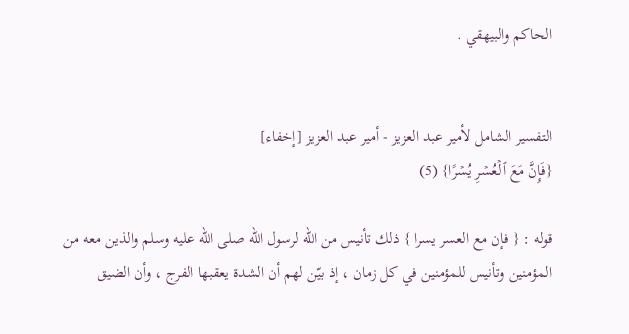الحاكم والبيهقي .


التفسير الشامل لأمير عبد العزيز - أمير عبد العزيز [إخفاء]
{فَإِنَّ مَعَ ٱلۡعُسۡرِ يُسۡرًا} (5)

قوله : { فإن مع العسر يسرا } ذلك تأنيس من الله لرسول الله صلى الله عليه وسلم والذين معه من المؤمنين وتأنيس للمؤمنين في كل زمان ، إذ بيّن لهم أن الشدة يعقبها الفرج ، وأن الضيق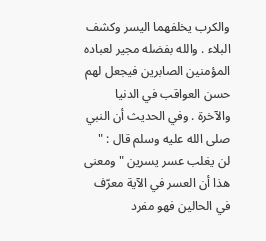والكرب يخلفهما اليسر وكشف البلاء . والله بفضله مجير لعباده المؤمنين الصابرين فيجعل لهم حسن العواقب في الدنيا والآخرة . وفي الحديث أن النبي صلى الله عليه وسلم قال : " لن يغلب عسر يسرين " ومعنى هذا أن العسر في الآية معرّف في الحالين فهو مفرد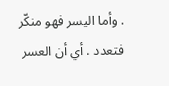. وأما اليسر فهو منكّر فتعدد . أي أن العسر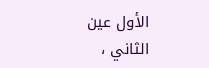الأول عين الثاني ،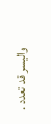واليسر قد تعدد .